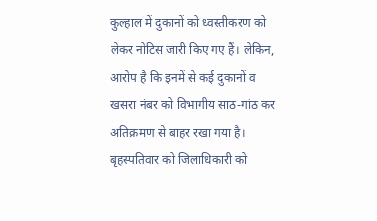कुल्हाल में दुकानों को ध्वस्तीकरण को लेकर नोटिस जारी किए गए हैं। लेकिन, आरोप है कि इनमें से कई दुकानों व खसरा नंबर को विभागीय साठ-गांठ कर अतिक्रमण से बाहर रखा गया है। बृहस्पतिवार को जिलाधिकारी को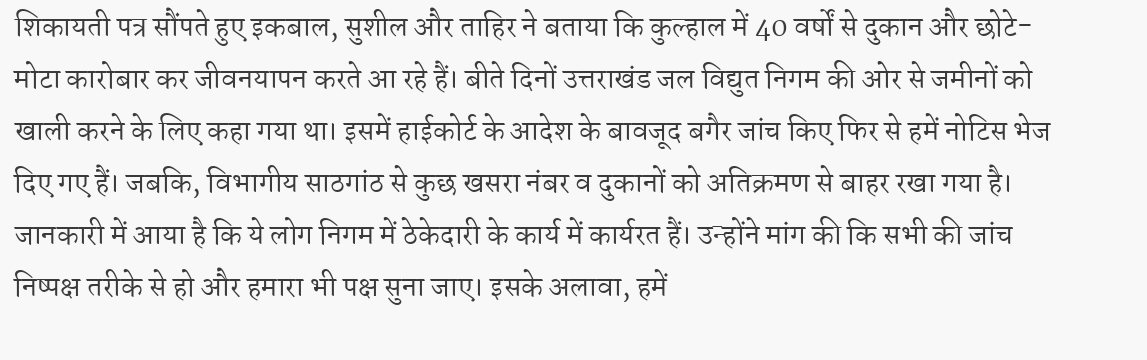शिकायती पत्र सौंपते हुए इकबाल, सुशील और ताहिर ने बताया कि कुल्हाल में 40 वर्षों से दुकान और छोटे-मोटा कारोबार कर जीवनयापन करते आ रहे हैं। बीते दिनों उत्तराखंड जल विद्युत निगम की ओर से जमीनों को खाली करने के लिए कहा गया था। इसमें हाईकोर्ट के आदेश के बावजूद बगैर जांच किए फिर से हमें नोटिस भेज दिए गए हैं। जबकि, विभागीय साठगांठ से कुछ खसरा नंबर व दुकानों को अतिक्रमण से बाहर रखा गया है। जानकारी में आया है कि ये लोग निगम में ठेकेदारी के कार्य में कार्यरत हैं। उन्होंने मांग की कि सभी की जांच निष्पक्ष तरीके से हो और हमारा भी पक्ष सुना जाए। इसके अलावा, हमें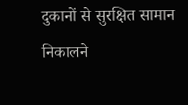दुकानों से सुरक्षित सामान निकालने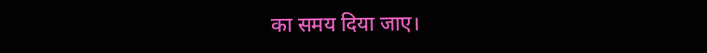का समय दिया जाए।